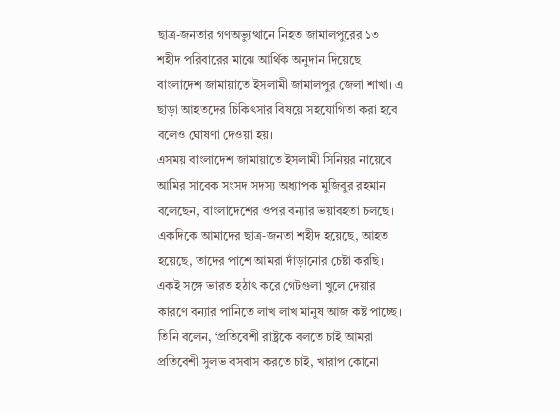ছাত্র-জনতার গণঅভ্যুত্থানে নিহত জামালপুরের ১৩ শহীদ পরিবারের মাঝে আর্থিক অনুদান দিয়েছে বাংলাদেশ জামায়াতে ইসলামী জামালপুর জেলা শাখা। এ ছাড়া আহতদের চিকিৎসার বিষয়ে সহযোগিতা করা হবে বলেও ঘোষণা দেওয়া হয়।
এসময় বাংলাদেশ জামায়াতে ইসলামী সিনিয়র নায়েবে আমির সাবেক সংসদ সদস্য অধ্যাপক মুজিবুর রহমান বলেছেন, বাংলাদেশের ওপর বন্যার ভয়াবহতা চলছে। একদিকে আমাদের ছাত্র-জনতা শহীদ হয়েছে, আহত হয়েছে, তাদের পাশে আমরা দাঁড়ানোর চেষ্টা করছি। একই সঙ্গে ভারত হঠাৎ করে গেটগুলা খুলে দেয়ার কারণে বন্যার পানিতে লাখ লাখ মানুষ আজ কষ্ট পাচ্ছে।
তিনি বলেন, ‘প্রতিবেশী রাষ্ট্রকে বলতে চাই আমরা প্রতিবেশী সুলভ বসবাস করতে চাই, খারাপ কোনো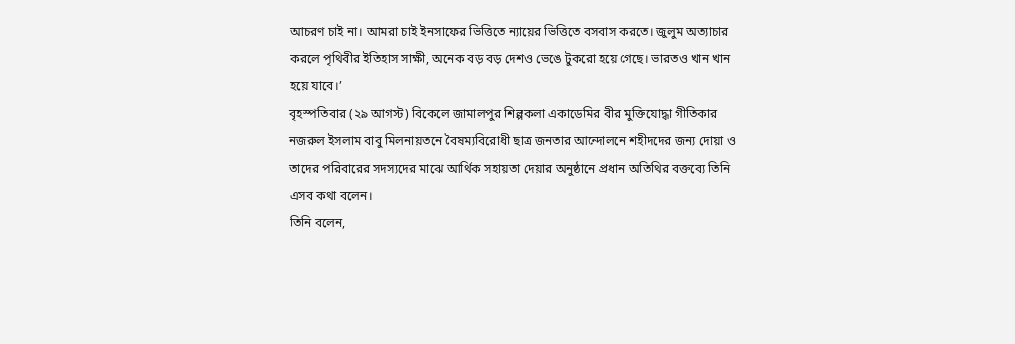আচরণ চাই না। আমরা চাই ইনসাফের ভিত্তিতে ন্যায়ের ভিত্তিতে বসবাস করতে। জুলুম অত্যাচার করলে পৃথিবীর ইতিহাস সাক্ষী, অনেক বড় বড় দেশও ভেঙে টুকরো হয়ে গেছে। ভারতও খান খান হয়ে যাবে।’
বৃহস্পতিবার (২৯ আগস্ট) বিকেলে জামালপুর শিল্পকলা একাডেমির বীর মুক্তিযোদ্ধা গীতিকার নজরুল ইসলাম বাবু মিলনায়তনে বৈষম্যবিরোধী ছাত্র জনতার আন্দোলনে শহীদদের জন্য দোয়া ও তাদের পরিবারের সদস্যদের মাঝে আর্থিক সহায়তা দেয়ার অনুষ্ঠানে প্রধান অতিথির বক্তব্যে তিনি এসব কথা বলেন।
তিনি বলেন,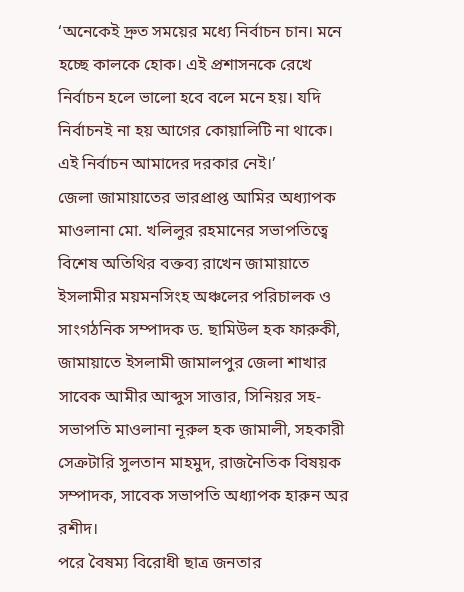‘অনেকেই দ্রুত সময়ের মধ্যে নির্বাচন চান। মনে হচ্ছে কালকে হোক। এই প্রশাসনকে রেখে নির্বাচন হলে ভালো হবে বলে মনে হয়। যদি নির্বাচনই না হয় আগের কোয়ালিটি না থাকে। এই নির্বাচন আমাদের দরকার নেই।’
জেলা জামায়াতের ভারপ্রাপ্ত আমির অধ্যাপক মাওলানা মো. খলিলুর রহমানের সভাপতিত্বে বিশেষ অতিথির বক্তব্য রাখেন জামায়াতে ইসলামীর ময়মনসিংহ অঞ্চলের পরিচালক ও সাংগঠনিক সম্পাদক ড. ছামিউল হক ফারুকী, জামায়াতে ইসলামী জামালপুর জেলা শাখার সাবেক আমীর আব্দুস সাত্তার, সিনিয়র সহ-সভাপতি মাওলানা নূরুল হক জামালী, সহকারী সেক্রটারি সুলতান মাহমুদ, রাজনৈতিক বিষয়ক সম্পাদক, সাবেক সভাপতি অধ্যাপক হারুন অর রশীদ।
পরে বৈষম্য বিরোধী ছাত্র জনতার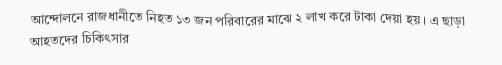আন্দোলনে রাজধানীতে নিহত ১৩ জন পরিবারের মাঝে ২ লাখ করে টাকা দেয়া হয়। এ ছাড়া আহতদের চিকিৎসার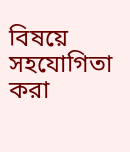বিষয়ে সহযোগিতা করা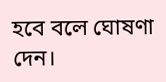হবে বলে ঘোষণা দেন।